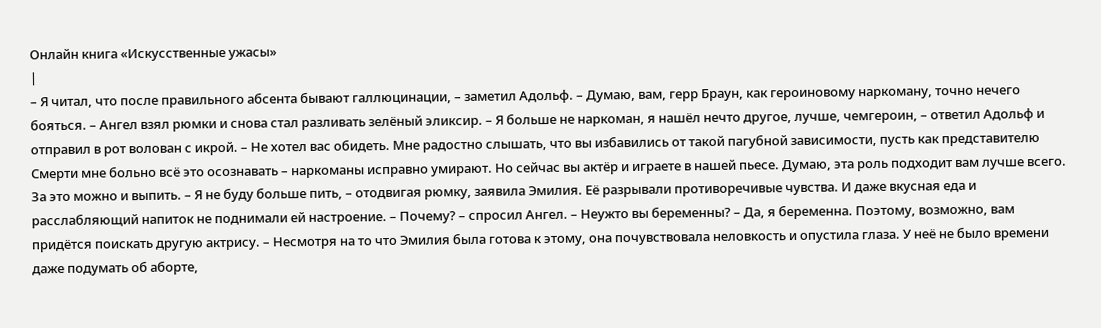Онлайн книга «Искусственные ужасы»
|
– Я читал, что после правильного абсента бывают галлюцинации, – заметил Адольф. – Думаю, вам, герр Браун, как героиновому наркоману, точно нечего бояться. – Ангел взял рюмки и снова стал разливать зелёный эликсир. – Я больше не наркоман, я нашёл нечто другое, лучше, чемгероин, – ответил Адольф и отправил в рот волован с икрой. – Не хотел вас обидеть. Мне радостно слышать, что вы избавились от такой пагубной зависимости, пусть как представителю Смерти мне больно всё это осознавать – наркоманы исправно умирают. Но сейчас вы актёр и играете в нашей пьесе. Думаю, эта роль подходит вам лучше всего. За это можно и выпить. – Я не буду больше пить, – отодвигая рюмку, заявила Эмилия. Её разрывали противоречивые чувства. И даже вкусная еда и расслабляющий напиток не поднимали ей настроение. – Почему? – спросил Ангел. – Неужто вы беременны? – Да, я беременна. Поэтому, возможно, вам придётся поискать другую актрису. – Несмотря на то что Эмилия была готова к этому, она почувствовала неловкость и опустила глаза. У неё не было времени даже подумать об аборте,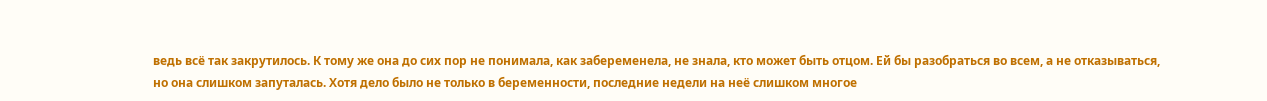ведь всё так закрутилось. К тому же она до сих пор не понимала, как забеременела, не знала, кто может быть отцом. Ей бы разобраться во всем, а не отказываться, но она слишком запуталась. Хотя дело было не только в беременности, последние недели на неё слишком многое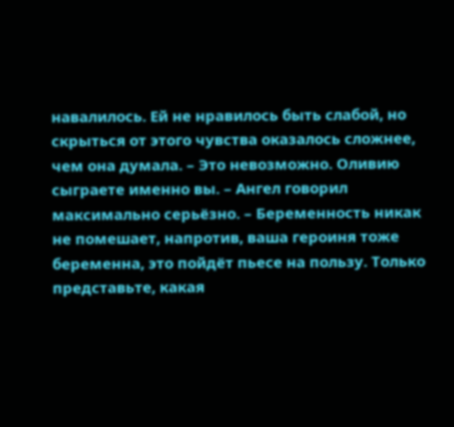навалилось. Ей не нравилось быть слабой, но скрыться от этого чувства оказалось сложнее, чем она думала. – Это невозможно. Оливию сыграете именно вы. – Ангел говорил максимально серьёзно. – Беременность никак не помешает, напротив, ваша героиня тоже беременна, это пойдёт пьесе на пользу. Только представьте, какая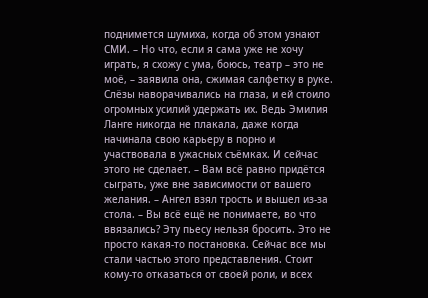поднимется шумиха, когда об этом узнают СМИ. – Но что, если я сама уже не хочу играть, я схожу с ума, боюсь, театр – это не моё, – заявила она, сжимая салфетку в руке. Слёзы наворачивались на глаза, и ей стоило огромных усилий удержать их. Ведь Эмилия Ланге никогда не плакала, даже когда начинала свою карьеру в порно и участвовала в ужасных съёмках. И сейчас этого не сделает. – Вам всё равно придётся сыграть, уже вне зависимости от вашего желания. – Ангел взял трость и вышел из-за стола. – Вы всё ещё не понимаете, во что ввязались? Эту пьесу нельзя бросить. Это не просто какая-то постановка. Сейчас все мы стали частью этого представления. Стоит кому-то отказаться от своей роли, и всех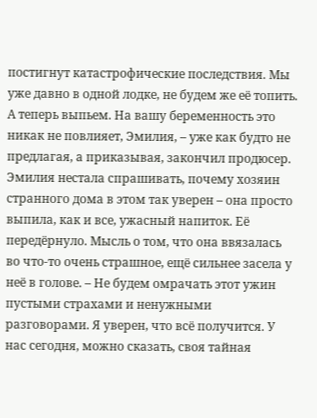постигнут катастрофические последствия. Мы уже давно в одной лодке, не будем же её топить. А теперь выпьем. На вашу беременность это никак не повлияет, Эмилия, – уже как будто не предлагая, а приказывая, закончил продюсер. Эмилия нестала спрашивать, почему хозяин странного дома в этом так уверен – она просто выпила, как и все, ужасный напиток. Её передёрнуло. Мысль о том, что она ввязалась во что-то очень страшное, ещё сильнее засела у неё в голове. – Не будем омрачать этот ужин пустыми страхами и ненужными разговорами. Я уверен, что всё получится. У нас сегодня, можно сказать, своя тайная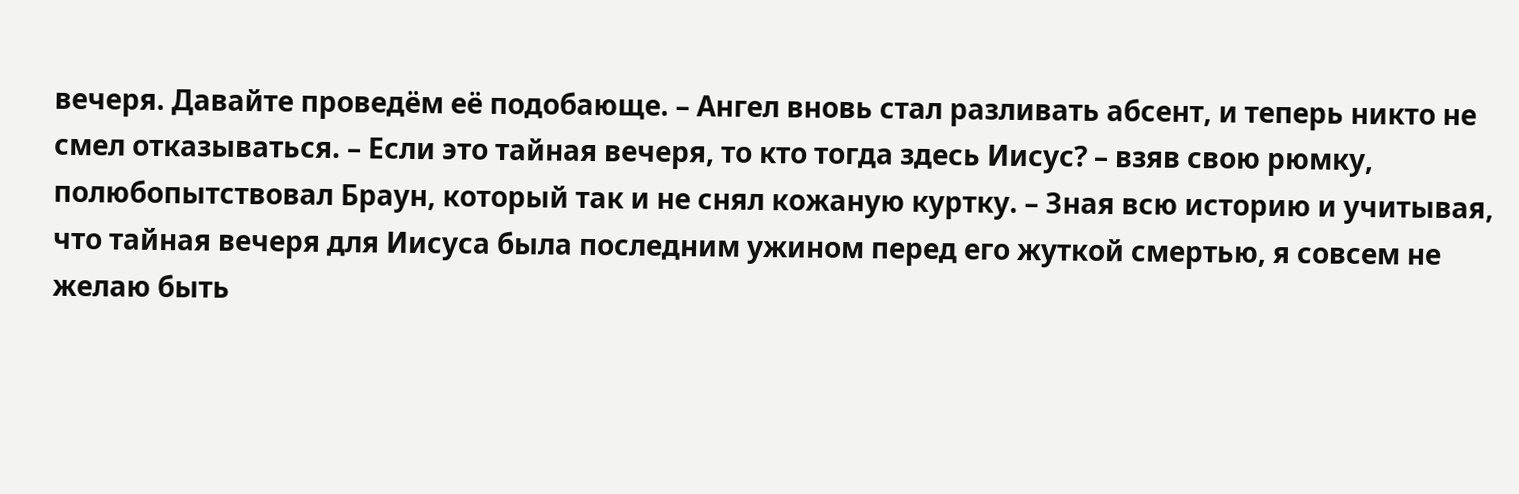вечеря. Давайте проведём её подобающе. – Ангел вновь стал разливать абсент, и теперь никто не смел отказываться. – Если это тайная вечеря, то кто тогда здесь Иисус? – взяв свою рюмку, полюбопытствовал Браун, который так и не снял кожаную куртку. – Зная всю историю и учитывая, что тайная вечеря для Иисуса была последним ужином перед его жуткой смертью, я совсем не желаю быть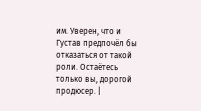им. Уверен, что и Густав предпочёл бы отказаться от такой роли. Остаётесь только вы, дорогой продюсер. |